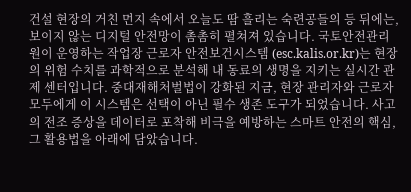건설 현장의 거친 먼지 속에서 오늘도 땀 흘리는 숙련공들의 등 뒤에는, 보이지 않는 디지털 안전망이 촘촘히 펼쳐져 있습니다. 국토안전관리원이 운영하는 작업장 근로자 안전보건시스템 (esc.kalis.or.kr)는 현장의 위험 수치를 과학적으로 분석해 내 동료의 생명을 지키는 실시간 관제 센터입니다. 중대재해처벌법이 강화된 지금, 현장 관리자와 근로자 모두에게 이 시스템은 선택이 아닌 필수 생존 도구가 되었습니다. 사고의 전조 증상을 데이터로 포착해 비극을 예방하는 스마트 안전의 핵심, 그 활용법을 아래에 담았습니다.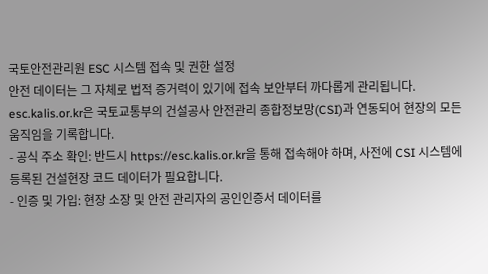국토안전관리원 ESC 시스템 접속 및 권한 설정
안전 데이터는 그 자체로 법적 증거력이 있기에 접속 보안부터 까다롭게 관리됩니다. esc.kalis.or.kr은 국토교통부의 건설공사 안전관리 종합정보망(CSI)과 연동되어 현장의 모든 움직임을 기록합니다.
- 공식 주소 확인: 반드시 https://esc.kalis.or.kr을 통해 접속해야 하며, 사전에 CSI 시스템에 등록된 건설현장 코드 데이터가 필요합니다.
- 인증 및 가입: 현장 소장 및 안전 관리자의 공인인증서 데이터를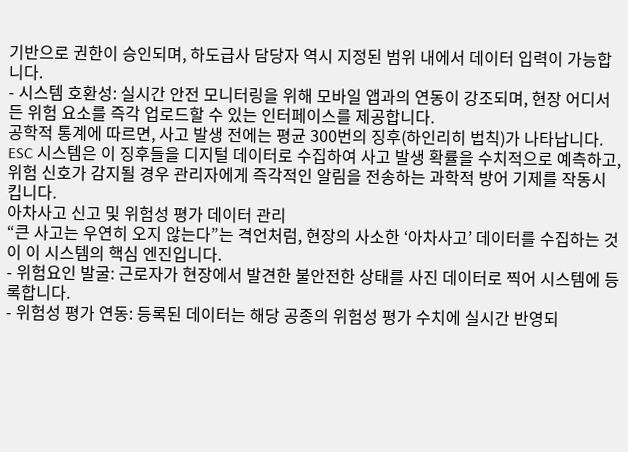기반으로 권한이 승인되며, 하도급사 담당자 역시 지정된 범위 내에서 데이터 입력이 가능합니다.
- 시스템 호환성: 실시간 안전 모니터링을 위해 모바일 앱과의 연동이 강조되며, 현장 어디서든 위험 요소를 즉각 업로드할 수 있는 인터페이스를 제공합니다.
공학적 통계에 따르면, 사고 발생 전에는 평균 300번의 징후(하인리히 법칙)가 나타납니다. ESC 시스템은 이 징후들을 디지털 데이터로 수집하여 사고 발생 확률을 수치적으로 예측하고, 위험 신호가 감지될 경우 관리자에게 즉각적인 알림을 전송하는 과학적 방어 기제를 작동시킵니다.
아차사고 신고 및 위험성 평가 데이터 관리
“큰 사고는 우연히 오지 않는다”는 격언처럼, 현장의 사소한 ‘아차사고’ 데이터를 수집하는 것이 이 시스템의 핵심 엔진입니다.
- 위험요인 발굴: 근로자가 현장에서 발견한 불안전한 상태를 사진 데이터로 찍어 시스템에 등록합니다.
- 위험성 평가 연동: 등록된 데이터는 해당 공종의 위험성 평가 수치에 실시간 반영되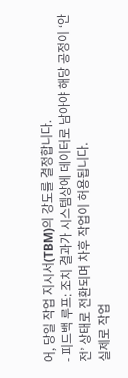어, 당일 작업 지시서(TBM)의 강도를 결정합니다.
- 피드백 루프: 조치 결과가 시스템상에 데이터로 남아야 해당 공정이 ‘안전’ 상태로 전환되며 차후 작업이 허용됩니다.
실제로 작업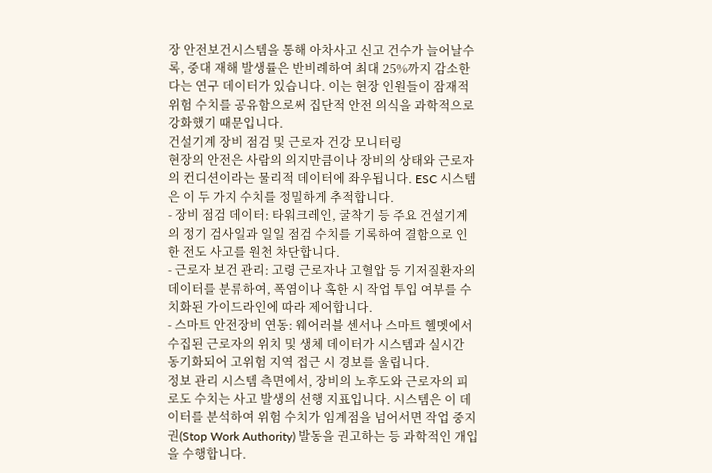장 안전보건시스템을 통해 아차사고 신고 건수가 늘어날수록, 중대 재해 발생률은 반비례하여 최대 25%까지 감소한다는 연구 데이터가 있습니다. 이는 현장 인원들이 잠재적 위험 수치를 공유함으로써 집단적 안전 의식을 과학적으로 강화했기 때문입니다.
건설기계 장비 점검 및 근로자 건강 모니터링
현장의 안전은 사람의 의지만큼이나 장비의 상태와 근로자의 컨디션이라는 물리적 데이터에 좌우됩니다. ESC 시스템은 이 두 가지 수치를 정밀하게 추적합니다.
- 장비 점검 데이터: 타워크레인, 굴착기 등 주요 건설기계의 정기 검사일과 일일 점검 수치를 기록하여 결함으로 인한 전도 사고를 원천 차단합니다.
- 근로자 보건 관리: 고령 근로자나 고혈압 등 기저질환자의 데이터를 분류하여, 폭염이나 혹한 시 작업 투입 여부를 수치화된 가이드라인에 따라 제어합니다.
- 스마트 안전장비 연동: 웨어러블 센서나 스마트 헬멧에서 수집된 근로자의 위치 및 생체 데이터가 시스템과 실시간 동기화되어 고위험 지역 접근 시 경보를 울립니다.
정보 관리 시스템 측면에서, 장비의 노후도와 근로자의 피로도 수치는 사고 발생의 선행 지표입니다. 시스템은 이 데이터를 분석하여 위험 수치가 임계점을 넘어서면 작업 중지권(Stop Work Authority) 발동을 권고하는 등 과학적인 개입을 수행합니다.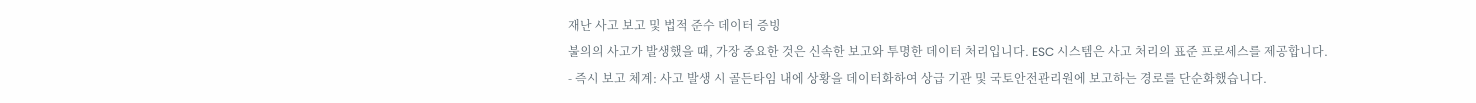재난 사고 보고 및 법적 준수 데이터 증빙
불의의 사고가 발생했을 때, 가장 중요한 것은 신속한 보고와 투명한 데이터 처리입니다. ESC 시스템은 사고 처리의 표준 프로세스를 제공합니다.
- 즉시 보고 체계: 사고 발생 시 골든타임 내에 상황을 데이터화하여 상급 기관 및 국토안전관리원에 보고하는 경로를 단순화했습니다.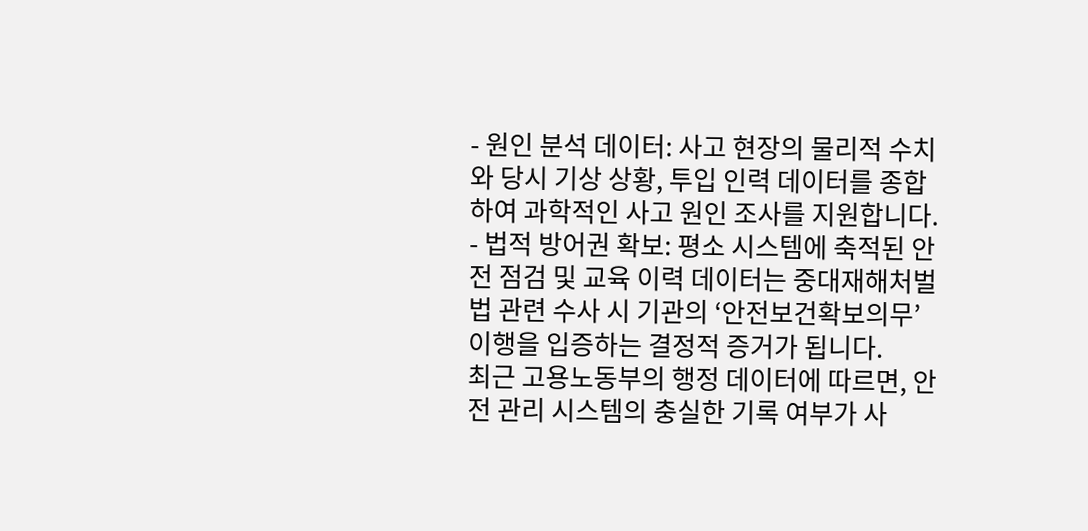- 원인 분석 데이터: 사고 현장의 물리적 수치와 당시 기상 상황, 투입 인력 데이터를 종합하여 과학적인 사고 원인 조사를 지원합니다.
- 법적 방어권 확보: 평소 시스템에 축적된 안전 점검 및 교육 이력 데이터는 중대재해처벌법 관련 수사 시 기관의 ‘안전보건확보의무’ 이행을 입증하는 결정적 증거가 됩니다.
최근 고용노동부의 행정 데이터에 따르면, 안전 관리 시스템의 충실한 기록 여부가 사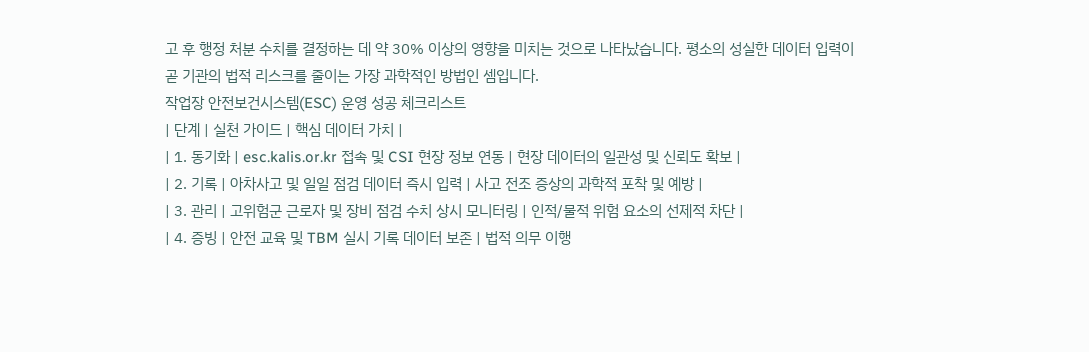고 후 행정 처분 수치를 결정하는 데 약 30% 이상의 영향을 미치는 것으로 나타났습니다. 평소의 성실한 데이터 입력이 곧 기관의 법적 리스크를 줄이는 가장 과학적인 방법인 셈입니다.
작업장 안전보건시스템(ESC) 운영 성공 체크리스트
| 단계 | 실천 가이드 | 핵심 데이터 가치 |
| 1. 동기화 | esc.kalis.or.kr 접속 및 CSI 현장 정보 연동 | 현장 데이터의 일관성 및 신뢰도 확보 |
| 2. 기록 | 아차사고 및 일일 점검 데이터 즉시 입력 | 사고 전조 증상의 과학적 포착 및 예방 |
| 3. 관리 | 고위험군 근로자 및 장비 점검 수치 상시 모니터링 | 인적/물적 위험 요소의 선제적 차단 |
| 4. 증빙 | 안전 교육 및 TBM 실시 기록 데이터 보존 | 법적 의무 이행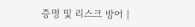증명 및 리스크 방어 |